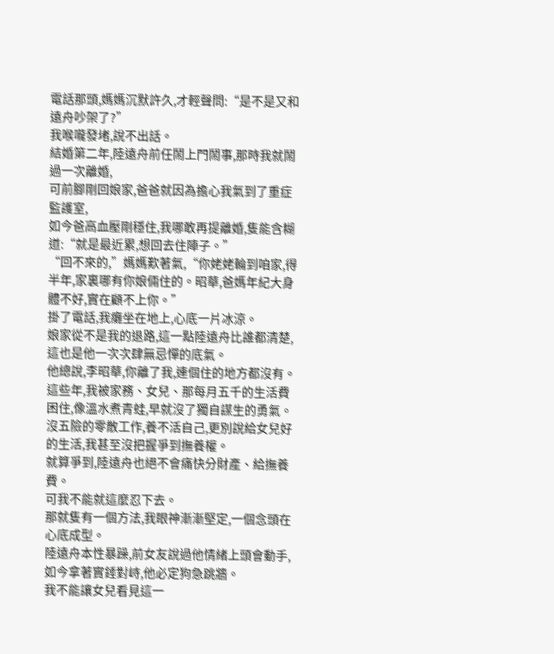電話那頭,媽媽沉默許久,才輕聲問:“是不是又和遠舟吵架了?”
我喉嚨發堵,說不出話。
結婚第二年,陸遠舟前任鬧上門鬧事,那時我就鬧過一次離婚,
可前腳剛回娘家,爸爸就因為擔心我氣到了重症監護室,
如今爸高血壓剛穩住,我哪敢再提離婚,隻能含糊道:“就是最近累,想回去住陣子。”
“回不來的,”媽媽歎著氣,“你姥姥輪到咱家,得半年,家裏哪有你娘倆住的。昭華,爸媽年紀大身體不好,實在顧不上你。”
掛了電話,我癱坐在地上,心底一片冰涼。
娘家從不是我的退路,這一點陸遠舟比誰都清楚,這也是他一次次肆無忌憚的底氣。
他總說,李昭華,你離了我,連個住的地方都沒有。
這些年,我被家務、女兒、那每月五千的生活費困住,像溫水煮青蛙,早就沒了獨自謀生的勇氣。
沒五險的零散工作,養不活自己,更別說給女兒好的生活,我甚至沒把握爭到撫養權。
就算爭到,陸遠舟也絕不會痛快分財產、給撫養費。
可我不能就這麼忍下去。
那就隻有一個方法,我眼神漸漸堅定,一個念頭在心底成型。
陸遠舟本性暴躁,前女友說過他情緒上頭會動手,如今拿著實錘對峙,他必定狗急跳牆。
我不能讓女兒看見這一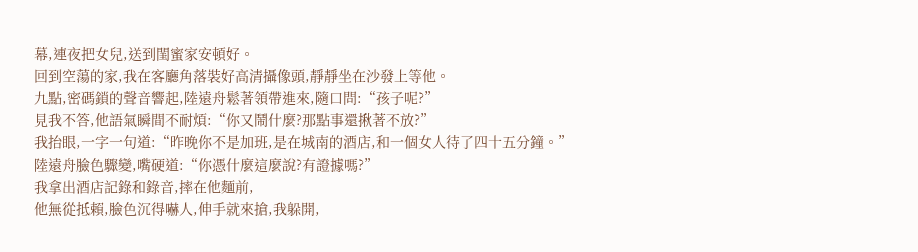幕,連夜把女兒,送到閨蜜家安頓好。
回到空蕩的家,我在客廳角落裝好高清攝像頭,靜靜坐在沙發上等他。
九點,密碼鎖的聲音響起,陸遠舟鬆著領帶進來,隨口問:“孩子呢?”
見我不答,他語氣瞬間不耐煩:“你又鬧什麼?那點事還揪著不放?”
我抬眼,一字一句道:“昨晚你不是加班,是在城南的酒店,和一個女人待了四十五分鐘。”
陸遠舟臉色驟變,嘴硬道:“你憑什麼這麼說?有證據嗎?”
我拿出酒店記錄和錄音,摔在他麵前,
他無從抵賴,臉色沉得嚇人,伸手就來搶,我躲開,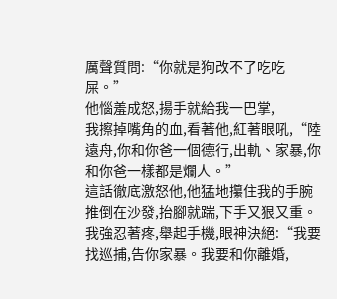厲聲質問:“你就是狗改不了吃吃屎。”
他惱羞成怒,揚手就給我一巴掌,
我擦掉嘴角的血,看著他,紅著眼吼,“陸遠舟,你和你爸一個德行,出軌、家暴,你和你爸一樣都是爛人。”
這話徹底激怒他,他猛地攥住我的手腕推倒在沙發,抬腳就踹,下手又狠又重。
我強忍著疼,舉起手機,眼神決絕:“我要找巡捕,告你家暴。我要和你離婚,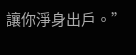讓你淨身出戶。”